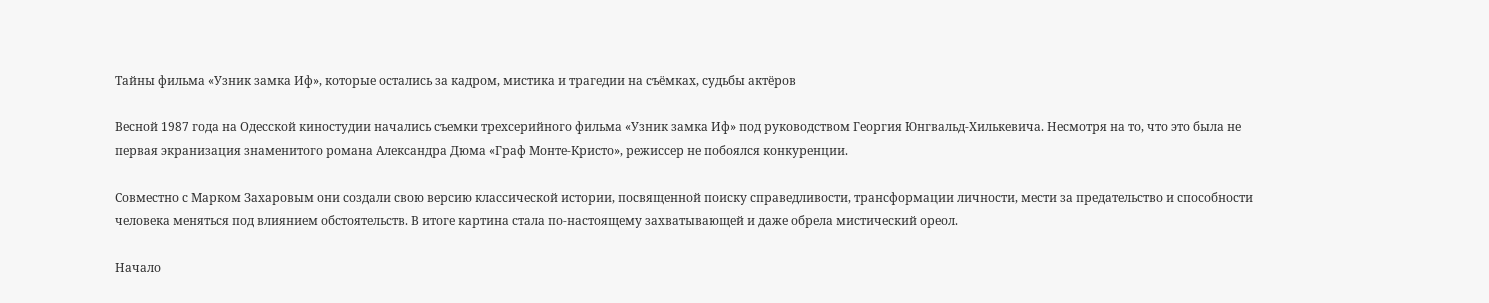Тайны фильма «Узник замка Иф», которые остались за кадром, мистика и трагедии на съёмках, судьбы актёров

Весной 1987 года на Одесской киностудии начались съемки трехсерийного фильма «Узник замка Иф» под руководством Георгия Юнгвальд-Хилькевича. Несмотря на то, что это была не первая экранизация знаменитого романа Александра Дюма «Граф Монте-Кристо», режиссер не побоялся конкуренции.

Совместно с Марком Захаровым они создали свою версию классической истории, посвященной поиску справедливости, трансформации личности, мести за предательство и способности человека меняться под влиянием обстоятельств. В итоге картина стала по-настоящему захватывающей и даже обрела мистический ореол.

Начало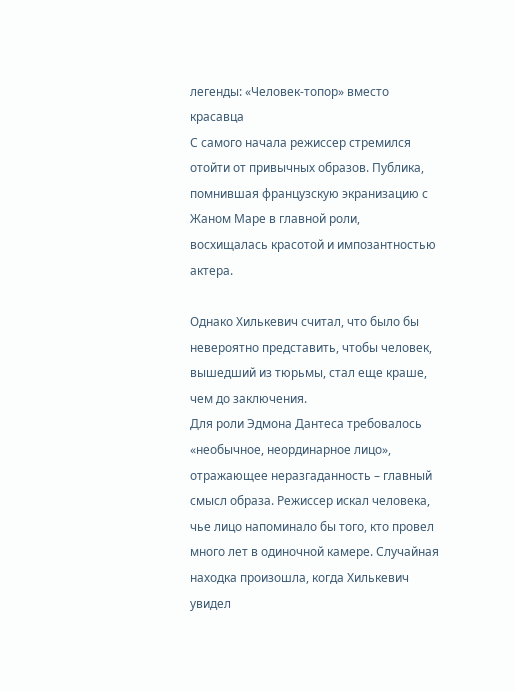легенды: «Человек-топор» вместо красавца
С самого начала режиссер стремился отойти от привычных образов. Публика, помнившая французскую экранизацию с Жаном Маре в главной роли, восхищалась красотой и импозантностью актера.

Однако Хилькевич считал, что было бы невероятно представить, чтобы человек, вышедший из тюрьмы, стал еще краше, чем до заключения.
Для роли Эдмона Дантеса требовалось «необычное, неординарное лицо», отражающее неразгаданность – главный смысл образа. Режиссер искал человека, чье лицо напоминало бы того, кто провел много лет в одиночной камере. Случайная находка произошла, когда Хилькевич увидел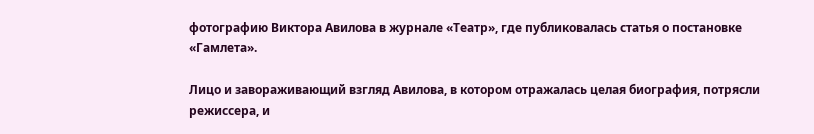фотографию Виктора Авилова в журнале «Театр», где публиковалась статья о постановке «Гамлета».

Лицо и завораживающий взгляд Авилова, в котором отражалась целая биография, потрясли режиссера, и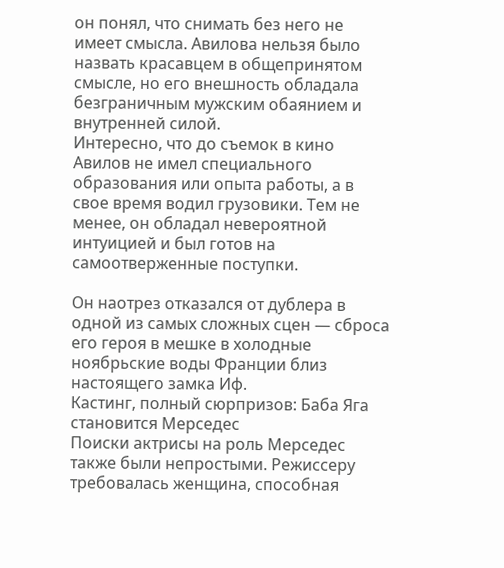он понял, что снимать без него не имеет смысла. Авилова нельзя было назвать красавцем в общепринятом смысле, но его внешность обладала безграничным мужским обаянием и внутренней силой.
Интересно, что до съемок в кино Авилов не имел специального образования или опыта работы, а в свое время водил грузовики. Тем не менее, он обладал невероятной интуицией и был готов на самоотверженные поступки.

Он наотрез отказался от дублера в одной из самых сложных сцен — сброса его героя в мешке в холодные ноябрьские воды Франции близ настоящего замка Иф.
Кастинг, полный сюрпризов: Баба Яга становится Мерседес
Поиски актрисы на роль Мерседес также были непростыми. Режиссеру требовалась женщина, способная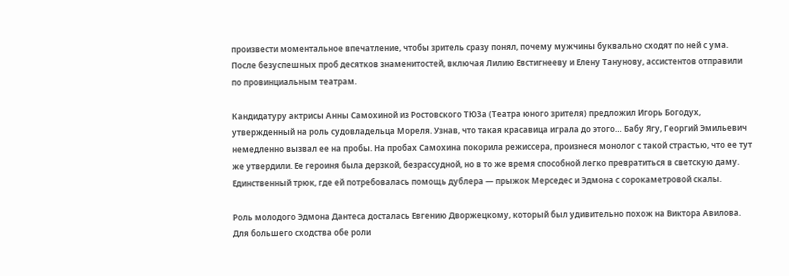произвести моментальное впечатление, чтобы зритель сразу понял, почему мужчины буквально сходят по ней с ума. После безуспешных проб десятков знаменитостей, включая Лилию Евстигнееву и Елену Танунову, ассистентов отправили по провинциальным театрам.

Кандидатуру актрисы Анны Самохиной из Ростовского ТЮЗа (Театра юного зрителя) предложил Игорь Богодух, утвержденный на роль судовладельца Мореля. Узнав, что такая красавица играла до этого… Бабу Ягу, Георгий Эмильевич немедленно вызвал ее на пробы. На пробах Самохина покорила режиссера, произнеся монолог с такой страстью, что ее тут же утвердили. Ее героиня была дерзкой, безрассудной, но в то же время способной легко превратиться в светскую даму. Единственный трюк, где ей потребовалась помощь дублера — прыжок Мерседес и Эдмона с сорокаметровой скалы.

Роль молодого Эдмона Дантеса досталась Евгению Дворжецкому, который был удивительно похож на Виктора Авилова. Для большего сходства обе роли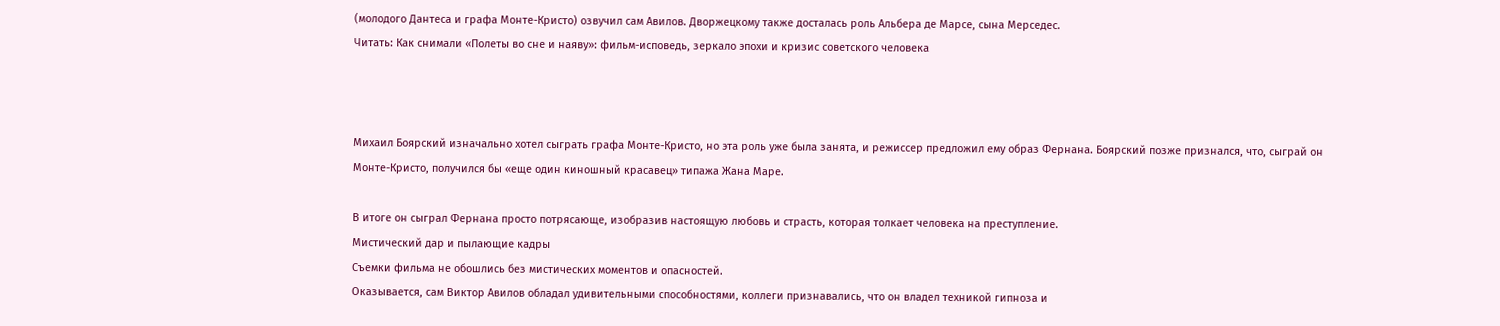(молодого Дантеса и графа Монте-Кристо) озвучил сам Авилов. Дворжецкому также досталась роль Альбера де Марсе, сына Мерседес.
Читать: Как снимали «Полеты во сне и наяву»: фильм-исповедь, зеркало эпохи и кризис советского человека



Михаил Боярский изначально хотел сыграть графа Монте-Кристо, но эта роль уже была занята, и режиссер предложил ему образ Фернана. Боярский позже признался, что, сыграй он Монте-Кристо, получился бы «еще один киношный красавец» типажа Жана Маре.

В итоге он сыграл Фернана просто потрясающе, изобразив настоящую любовь и страсть, которая толкает человека на преступление.
Мистический дар и пылающие кадры
Съемки фильма не обошлись без мистических моментов и опасностей.
Оказывается, сам Виктор Авилов обладал удивительными способностями, коллеги признавались, что он владел техникой гипноза и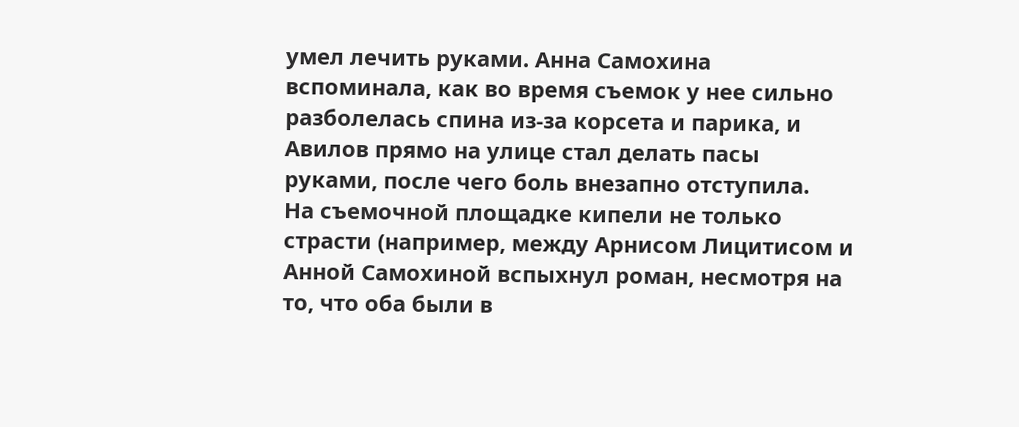умел лечить руками. Анна Самохина вспоминала, как во время съемок у нее сильно разболелась спина из-за корсета и парика, и Авилов прямо на улице стал делать пасы руками, после чего боль внезапно отступила.
На съемочной площадке кипели не только страсти (например, между Арнисом Лицитисом и Анной Самохиной вспыхнул роман, несмотря на то, что оба были в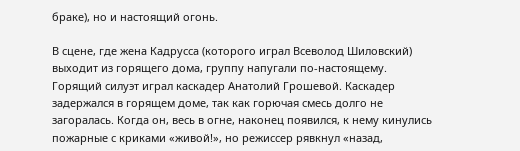браке), но и настоящий огонь.

В сцене, где жена Кадрусса (которого играл Всеволод Шиловский) выходит из горящего дома, группу напугали по-настоящему. Горящий силуэт играл каскадер Анатолий Грошевой. Каскадер задержался в горящем доме, так как горючая смесь долго не загоралась. Когда он, весь в огне, наконец появился, к нему кинулись пожарные с криками «живой!», но режиссер рявкнул «назад,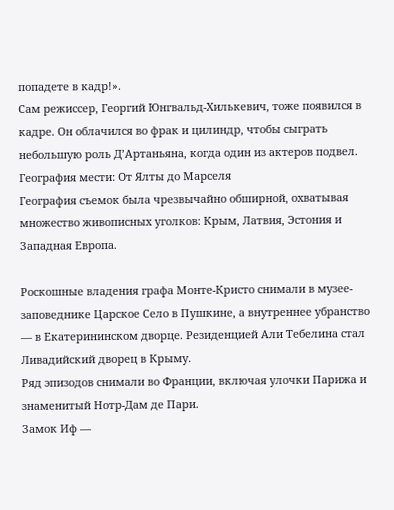попадете в кадр!».
Сам режиссер, Георгий Юнгвальд-Хилькевич, тоже появился в кадре. Он облачился во фрак и цилиндр, чтобы сыграть небольшую роль Д’Артаньяна, когда один из актеров подвел.
География мести: От Ялты до Марселя
География съемок была чрезвычайно обширной, охватывая множество живописных уголков: Крым, Латвия, Эстония и Западная Европа.

Роскошные владения графа Монте-Кристо снимали в музее-заповеднике Царское Село в Пушкине, а внутреннее убранство — в Екатерининском дворце. Резиденцией Али Тебелина стал Ливадийский дворец в Крыму.
Ряд эпизодов снимали во Франции, включая улочки Парижа и знаменитый Нотр-Дам де Пари.
Замок Иф —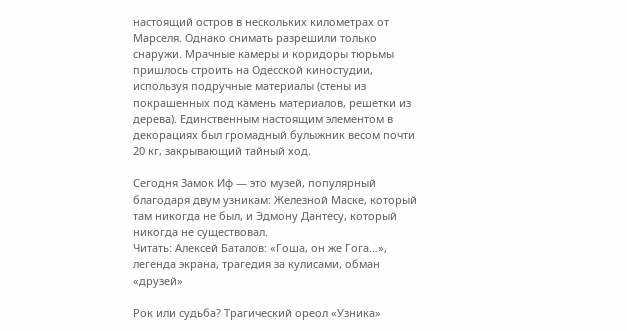настоящий остров в нескольких километрах от Марселя. Однако снимать разрешили только снаружи. Мрачные камеры и коридоры тюрьмы пришлось строить на Одесской киностудии, используя подручные материалы (стены из покрашенных под камень материалов, решетки из дерева). Единственным настоящим элементом в декорациях был громадный булыжник весом почти 20 кг, закрывающий тайный ход.

Сегодня Замок Иф — это музей, популярный благодаря двум узникам: Железной Маске, который там никогда не был, и Эдмону Дантесу, который никогда не существовал.
Читать: Алексей Баталов: «Гоша, он же Гога…», легенда экрана, трагедия за кулисами, обман «друзей»

Рок или судьба? Трагический ореол «Узника»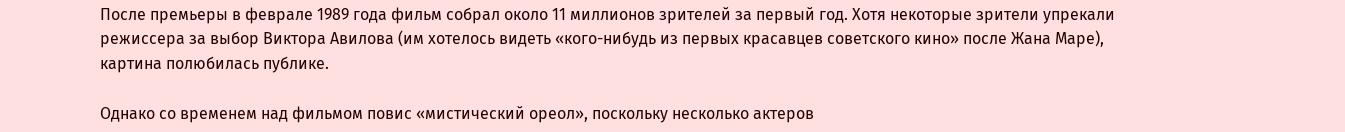После премьеры в феврале 1989 года фильм собрал около 11 миллионов зрителей за первый год. Хотя некоторые зрители упрекали режиссера за выбор Виктора Авилова (им хотелось видеть «кого-нибудь из первых красавцев советского кино» после Жана Маре), картина полюбилась публике.

Однако со временем над фильмом повис «мистический ореол», поскольку несколько актеров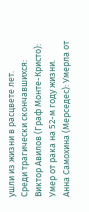ушли из жизни в расцвете лет.
Среди трагически скончавшихся:
Виктор Авилов (Граф Монте-Кристо): Умер от рака на 52-м году жизни.
Анна Самохина (Мерседес): Умерла от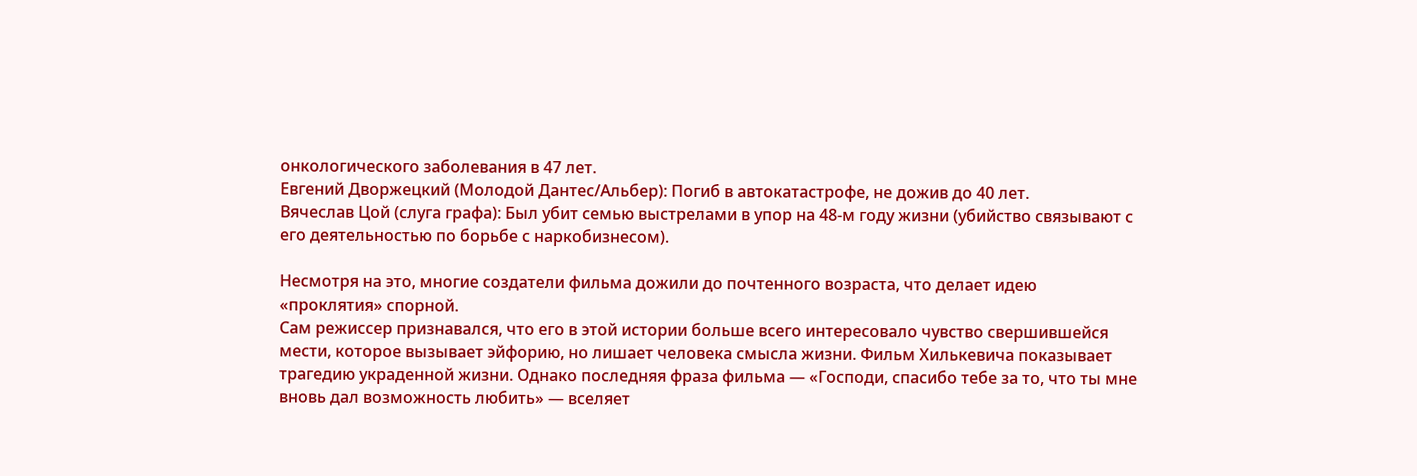онкологического заболевания в 47 лет.
Евгений Дворжецкий (Молодой Дантес/Альбер): Погиб в автокатастрофе, не дожив до 40 лет.
Вячеслав Цой (слуга графа): Был убит семью выстрелами в упор на 48-м году жизни (убийство связывают с его деятельностью по борьбе с наркобизнесом).

Несмотря на это, многие создатели фильма дожили до почтенного возраста, что делает идею «проклятия» спорной.
Сам режиссер признавался, что его в этой истории больше всего интересовало чувство свершившейся мести, которое вызывает эйфорию, но лишает человека смысла жизни. Фильм Хилькевича показывает трагедию украденной жизни. Однако последняя фраза фильма — «Господи, спасибо тебе за то, что ты мне вновь дал возможность любить» — вселяет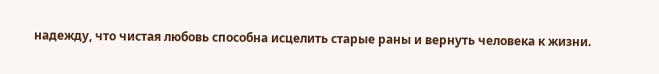надежду, что чистая любовь способна исцелить старые раны и вернуть человека к жизни.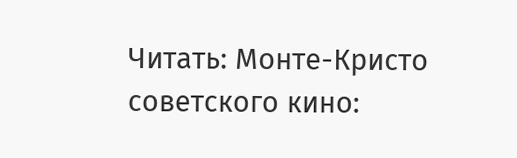Читать: Монте-Кристо советского кино: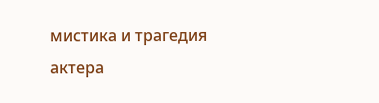мистика и трагедия актера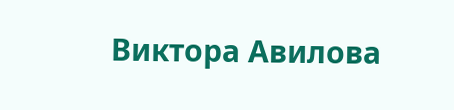Виктора Авилова